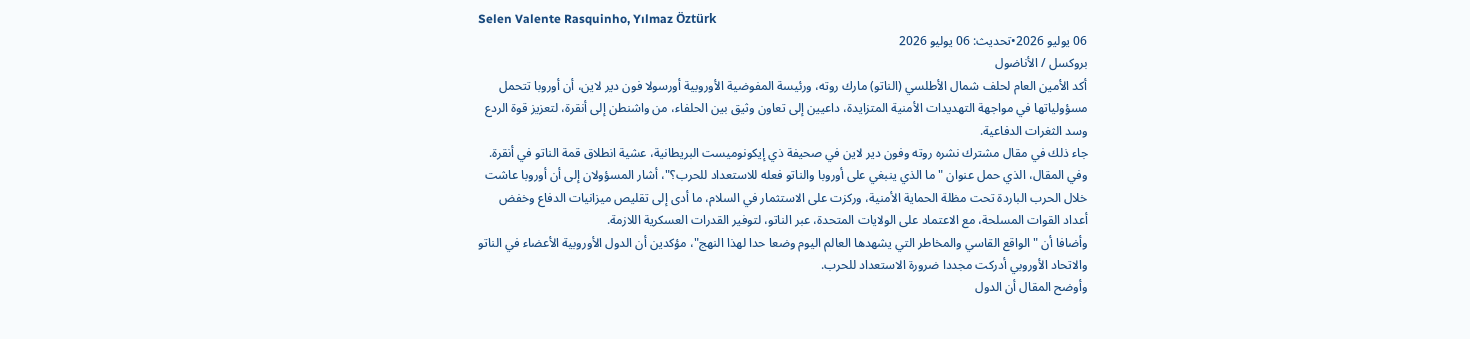Selen Valente Rasquinho, Yılmaz Öztürk
06 يوليو 2026•تحديث: 06 يوليو 2026
بروكسل / الأناضول
أكد الأمين العام لحلف شمال الأطلسي (الناتو) مارك روته، ورئيسة المفوضية الأوروبية أورسولا فون دير لاين، أن أوروبا تتحمل مسؤولياتها في مواجهة التهديدات الأمنية المتزايدة، داعيين إلى تعاون وثيق بين الحلفاء، من واشنطن إلى أنقرة، لتعزيز قوة الردع وسد الثغرات الدفاعية.
جاء ذلك في مقال مشترك نشره روته وفون دير لاين في صحيفة ذي إيكونوميست البريطانية، عشية انطلاق قمة الناتو في أنقرة.
وفي المقال، الذي حمل عنوان "ما الذي ينبغي على أوروبا والناتو فعله للاستعداد للحرب؟"، أشار المسؤولان إلى أن أوروبا عاشت خلال الحرب الباردة تحت مظلة الحماية الأمنية، وركزت على الاستثمار في السلام، ما أدى إلى تقليص ميزانيات الدفاع وخفض أعداد القوات المسلحة، مع الاعتماد على الولايات المتحدة، عبر الناتو، لتوفير القدرات العسكرية اللازمة.
وأضافا أن "الواقع القاسي والمخاطر التي يشهدها العالم اليوم وضعا حدا لهذا النهج"، مؤكدين أن الدول الأوروبية الأعضاء في الناتو والاتحاد الأوروبي أدركت مجددا ضرورة الاستعداد للحرب.
وأوضح المقال أن الدول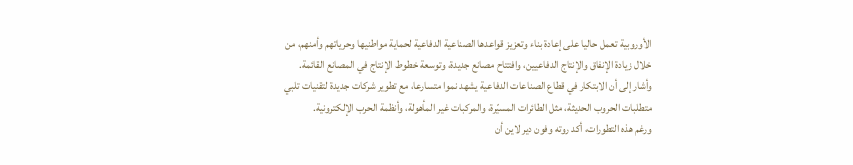الأوروبية تعمل حاليا على إعادة بناء وتعزيز قواعدها الصناعية الدفاعية لحماية مواطنيها وحرياتهم وأمنهم، من خلال زيادة الإنفاق والإنتاج الدفاعيين، وافتتاح مصانع جديدة، وتوسعة خطوط الإنتاج في المصانع القائمة.
وأشار إلى أن الابتكار في قطاع الصناعات الدفاعية يشهد نموا متسارعا، مع تطوير شركات جديدة لتقنيات تلبي متطلبات الحروب الحديثة، مثل الطائرات المسيّرة، والمركبات غير المأهولة، وأنظمة الحرب الإلكترونية.
ورغم هذه التطورات، أكد روته وفون دير لاين أن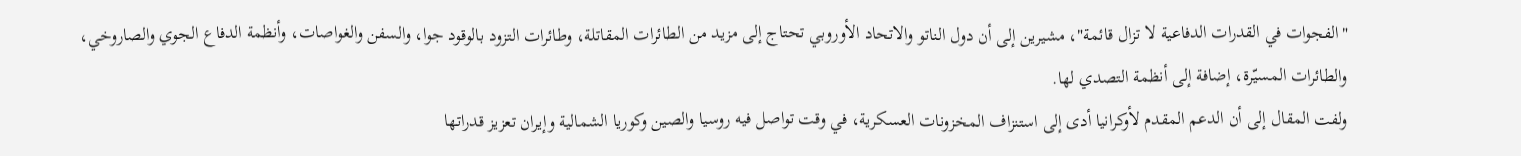"الفجوات في القدرات الدفاعية لا تزال قائمة"، مشيرين إلى أن دول الناتو والاتحاد الأوروبي تحتاج إلى مزيد من الطائرات المقاتلة، وطائرات التزود بالوقود جوا، والسفن والغواصات، وأنظمة الدفاع الجوي والصاروخي، والطائرات المسيّرة، إضافة إلى أنظمة التصدي لها.
ولفت المقال إلى أن الدعم المقدم لأوكرانيا أدى إلى استنزاف المخزونات العسكرية، في وقت تواصل فيه روسيا والصين وكوريا الشمالية وإيران تعزيز قدراتها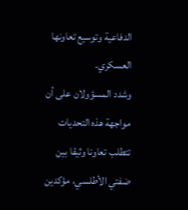الدفاعية وتوسيع تعاونها العسكري.
وشدد المسؤولان على أن مواجهة هذه التحديات تتطلب تعاونا وثيقا بين ضفتي الأطلسي، مؤكدين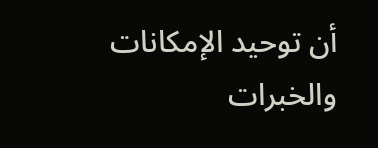أن توحيد الإمكانات والخبرات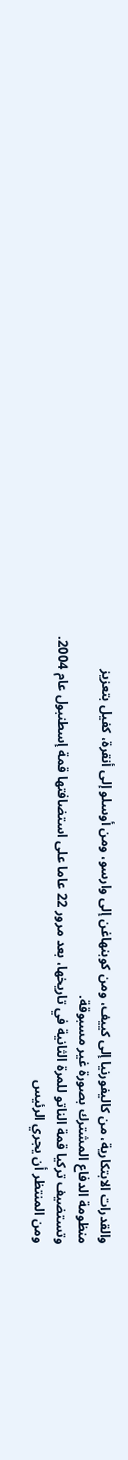والقدرات الابتكارية، من كاليفورنيا إلى كييف، ومن كوبنهاغن إلى وارسو، ومن أوسلو إلى أنقرة، كفيل بتعزيز منظومة الدفاع المشترك بصورة غير مسبوقة.
وتستضيف تركيا قمة الناتو للمرة الثانية في تاريخها، بعد مرور 22 عاما على استضافتها قمة إسطنبول عام 2004.
ومن المنتظر أن يجري الرئيس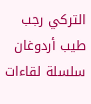التركي رجب طيب أردوغان سلسلة لقاءات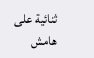ثنائية على هامش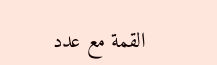القمة مع عدد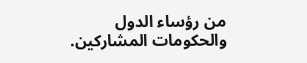من رؤساء الدول والحكومات المشاركين.